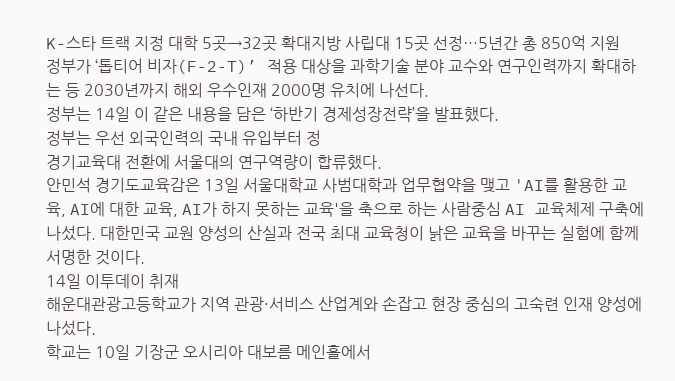K-스타 트랙 지정 대학 5곳→32곳 확대지방 사립대 15곳 선정…5년간 총 850억 지원
정부가 ‘톱티어 비자(F-2-T)’ 적용 대상을 과학기술 분야 교수와 연구인력까지 확대하는 등 2030년까지 해외 우수인재 2000명 유치에 나선다.
정부는 14일 이 같은 내용을 담은 ‘하반기 경제성장전략’을 발표했다.
정부는 우선 외국인력의 국내 유입부터 정
경기교육대 전환에 서울대의 연구역량이 합류했다.
안민석 경기도교육감은 13일 서울대학교 사범대학과 업무협약을 맺고 'AI를 활용한 교육, AI에 대한 교육, AI가 하지 못하는 교육'을 축으로 하는 사람중심 AI 교육체제 구축에 나섰다. 대한민국 교원 양성의 산실과 전국 최대 교육청이 낡은 교육을 바꾸는 실험에 함께 서명한 것이다.
14일 이투데이 취재
해운대관광고등학교가 지역 관광·서비스 산업계와 손잡고 현장 중심의 고숙련 인재 양성에 나섰다.
학교는 10일 기장군 오시리아 대보름 메인홀에서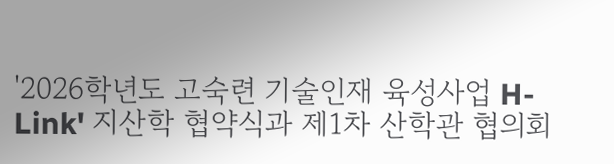'2026학년도 고숙련 기술인재 육성사업 H-Link' 지산학 협약식과 제1차 산학관 협의회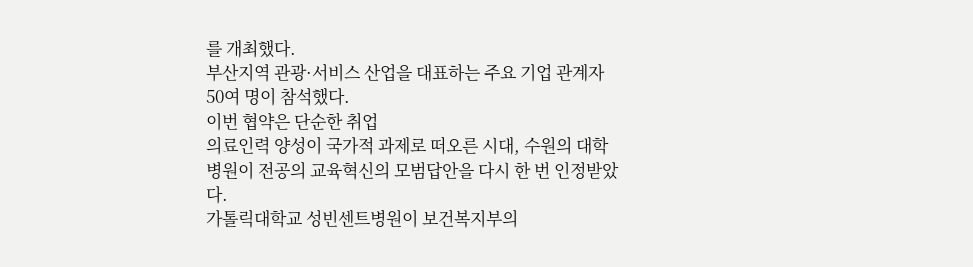를 개최했다.
부산지역 관광·서비스 산업을 대표하는 주요 기업 관계자 50여 명이 참석했다.
이번 협약은 단순한 취업
의료인력 양성이 국가적 과제로 떠오른 시대, 수원의 대학병원이 전공의 교육혁신의 모범답안을 다시 한 번 인정받았다.
가톨릭대학교 성빈센트병원이 보건복지부의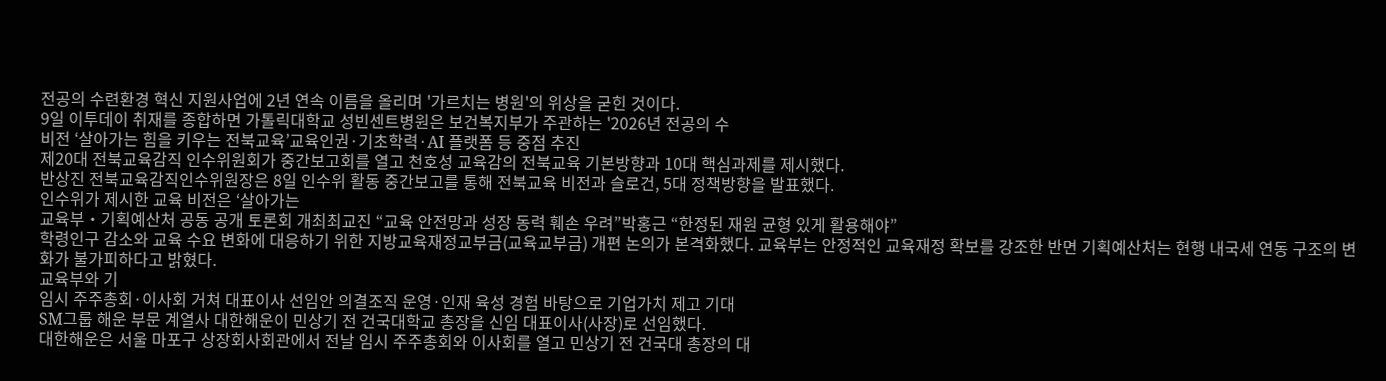전공의 수련환경 혁신 지원사업에 2년 연속 이름을 올리며 '가르치는 병원'의 위상을 굳힌 것이다.
9일 이투데이 취재를 종합하면 가톨릭대학교 성빈센트병원은 보건복지부가 주관하는 '2026년 전공의 수
비전 ‘살아가는 힘을 키우는 전북교육’교육인권·기초학력·AI 플랫폼 등 중점 추진
제20대 전북교육감직 인수위원회가 중간보고회를 열고 천호성 교육감의 전북교육 기본방향과 10대 핵심과제를 제시했다.
반상진 전북교육감직인수위원장은 8일 인수위 활동 중간보고를 통해 전북교육 비전과 슬로건, 5대 정책방향을 발표했다.
인수위가 제시한 교육 비전은 ‘살아가는
교육부‧기획예산처 공동 공개 토론회 개최최교진 “교육 안전망과 성장 동력 훼손 우려”박홍근 “한정된 재원 균형 있게 활용해야”
학령인구 감소와 교육 수요 변화에 대응하기 위한 지방교육재정교부금(교육교부금) 개편 논의가 본격화했다. 교육부는 안정적인 교육재정 확보를 강조한 반면 기획예산처는 현행 내국세 연동 구조의 변화가 불가피하다고 밝혔다.
교육부와 기
임시 주주총회·이사회 거쳐 대표이사 선임안 의결조직 운영·인재 육성 경험 바탕으로 기업가치 제고 기대
SM그룹 해운 부문 계열사 대한해운이 민상기 전 건국대학교 총장을 신임 대표이사(사장)로 선임했다.
대한해운은 서울 마포구 상장회사회관에서 전날 임시 주주총회와 이사회를 열고 민상기 전 건국대 총장의 대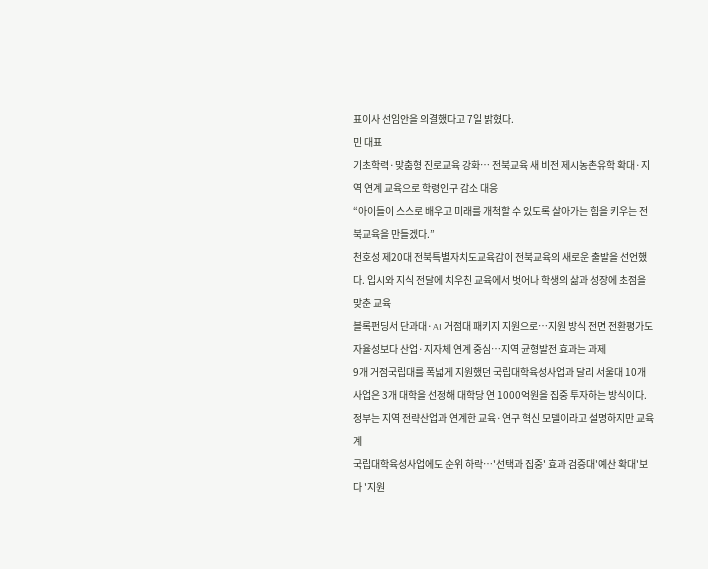표이사 선임안을 의결했다고 7일 밝혔다.
민 대표
기초학력·맞춤형 진로교육 강화… 전북교육 새 비전 제시농촌유학 확대·지역 연계 교육으로 학령인구 감소 대응
“아이들이 스스로 배우고 미래를 개척할 수 있도록 살아가는 힘을 키우는 전북교육을 만들겠다.”
천호성 제20대 전북특별자치도교육감이 전북교육의 새로운 출발을 선언했다. 입시와 지식 전달에 치우친 교육에서 벗어나 학생의 삶과 성장에 초점을 맞춘 교육
블록펀딩서 단과대·AI 거점대 패키지 지원으로…지원 방식 전면 전환평가도 자율성보다 산업·지자체 연계 중심…지역 균형발전 효과는 과제
9개 거점국립대를 폭넓게 지원했던 국립대학육성사업과 달리 서울대 10개 사업은 3개 대학을 선정해 대학당 연 1000억원을 집중 투자하는 방식이다. 정부는 지역 전략산업과 연계한 교육·연구 혁신 모델이라고 설명하지만 교육계
국립대학육성사업에도 순위 하락…'선택과 집중' 효과 검증대'예산 확대'보다 '지원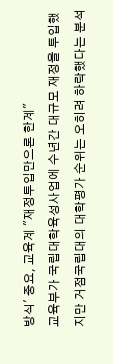방식' 중요, 교육계 "재정투입만으론 한계"
교육부가 국립대학육성사업에 수년간 대규모 재정을 투입했지만 거점국립대의 대학평가 순위는 오히려 하락했다는 분석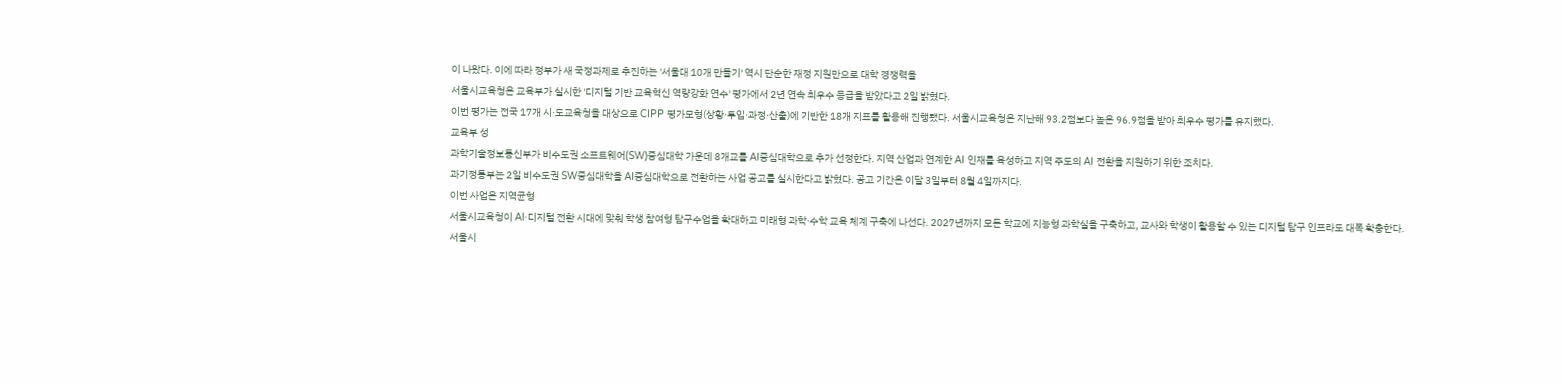이 나왔다. 이에 따라 정부가 새 국정과제로 추진하는 '서울대 10개 만들기' 역시 단순한 재정 지원만으로 대학 경쟁력을
서울시교육청은 교육부가 실시한 '디지털 기반 교육혁신 역량강화 연수' 평가에서 2년 연속 최우수 등급을 받았다고 2일 밝혔다.
이번 평가는 전국 17개 시·도교육청을 대상으로 CIPP 평가모형(상황·투입·과정·산출)에 기반한 18개 지표를 활용해 진행됐다. 서울시교육청은 지난해 93.2점보다 높은 96.9점을 받아 최우수 평가를 유지했다.
교육부 성
과학기술정보통신부가 비수도권 소프트웨어(SW)중심대학 가운데 8개교를 AI중심대학으로 추가 선정한다. 지역 산업과 연계한 AI 인재를 육성하고 지역 주도의 AI 전환을 지원하기 위한 조치다.
과기정통부는 2일 비수도권 SW중심대학을 AI중심대학으로 전환하는 사업 공고를 실시한다고 밝혔다. 공고 기간은 이달 3일부터 8월 4일까지다.
이번 사업은 지역균형
서울시교육청이 AI·디지털 전환 시대에 맞춰 학생 참여형 탐구수업을 확대하고 미래형 과학·수학 교육 체계 구축에 나선다. 2027년까지 모든 학교에 지능형 과학실을 구축하고, 교사와 학생이 활용할 수 있는 디지털 탐구 인프라도 대폭 확충한다.
서울시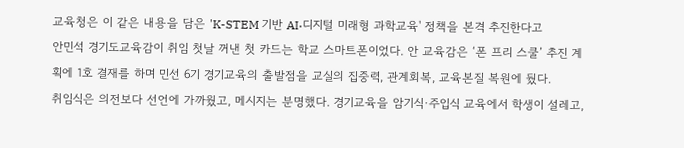교육청은 이 같은 내용을 담은 'K-STEM 기반 AI·디지털 미래형 과학교육' 정책을 본격 추진한다고
안민석 경기도교육감이 취임 첫날 꺼낸 첫 카드는 학교 스마트폰이었다. 안 교육감은 ‘폰 프리 스쿨’ 추진 계획에 1호 결재를 하며 민선 6기 경기교육의 출발점을 교실의 집중력, 관계회복, 교육본질 복원에 뒀다.
취임식은 의전보다 선언에 가까웠고, 메시지는 분명했다. 경기교육을 암기식·주입식 교육에서 학생이 설레고,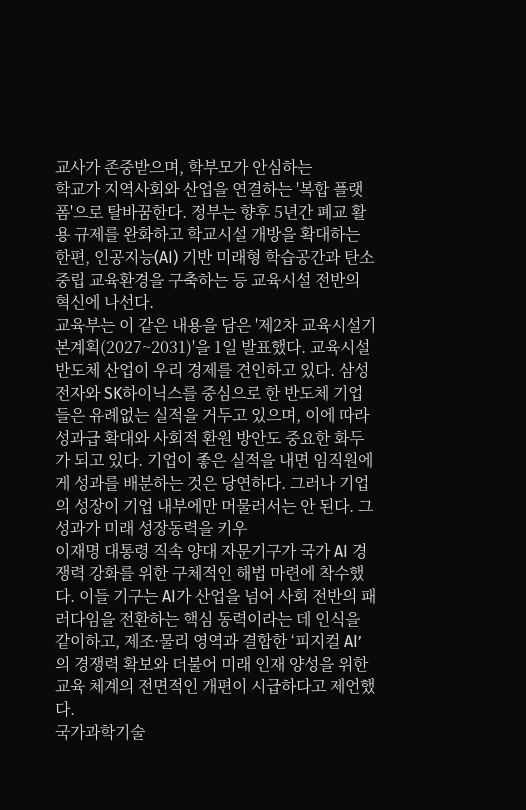교사가 존중받으며, 학부모가 안심하는
학교가 지역사회와 산업을 연결하는 '복합 플랫폼'으로 탈바꿈한다. 정부는 향후 5년간 폐교 활용 규제를 완화하고 학교시설 개방을 확대하는 한편, 인공지능(AI) 기반 미래형 학습공간과 탄소중립 교육환경을 구축하는 등 교육시설 전반의 혁신에 나선다.
교육부는 이 같은 내용을 담은 '제2차 교육시설기본계획(2027~2031)'을 1일 발표했다. 교육시설
반도체 산업이 우리 경제를 견인하고 있다. 삼성전자와 SK하이닉스를 중심으로 한 반도체 기업들은 유례없는 실적을 거두고 있으며, 이에 따라 성과급 확대와 사회적 환원 방안도 중요한 화두가 되고 있다. 기업이 좋은 실적을 내면 임직원에게 성과를 배분하는 것은 당연하다. 그러나 기업의 성장이 기업 내부에만 머물러서는 안 된다. 그 성과가 미래 성장동력을 키우
이재명 대통령 직속 양대 자문기구가 국가 AI 경쟁력 강화를 위한 구체적인 해법 마련에 착수했다. 이들 기구는 AI가 산업을 넘어 사회 전반의 패러다임을 전환하는 핵심 동력이라는 데 인식을 같이하고, 제조·물리 영역과 결합한 ‘피지컬 AI’의 경쟁력 확보와 더불어 미래 인재 양성을 위한 교육 체계의 전면적인 개편이 시급하다고 제언했다.
국가과학기술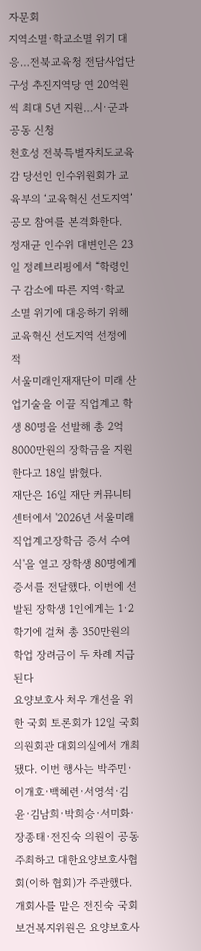자문회
지역소멸·학교소멸 위기 대응…전북교육청 전담사업단 구성 추진지역당 연 20억원씩 최대 5년 지원…시·군과 공동 신청
천호성 전북특별자치도교육감 당선인 인수위원회가 교육부의 ‘교육혁신 선도지역’ 공모 참여를 본격화한다.
정재균 인수위 대변인은 23일 정례브리핑에서 “학령인구 감소에 따른 지역·학교 소멸 위기에 대응하기 위해 교육혁신 선도지역 선정에 적
서울미래인재재단이 미래 산업기술을 이끌 직업계고 학생 80명을 선발해 총 2억8000만원의 장학금을 지원한다고 18일 밝혔다.
재단은 16일 재단 커뮤니티센터에서 '2026년 서울미래직업계고장학금 증서 수여식'을 열고 장학생 80명에게 증서를 전달했다. 이번에 선발된 장학생 1인에게는 1·2학기에 걸쳐 총 350만원의 학업 장려금이 두 차례 지급된다
요양보호사 처우 개선을 위한 국회 토론회가 12일 국회의원회관 대회의실에서 개최됐다. 이번 행사는 박주민·이개호·백혜련·서영석·김윤·김남희·박희승·서미화·장종태·전진숙 의원이 공동 주최하고 대한요양보호사협회(이하 협회)가 주관했다.
개회사를 맡은 전진숙 국회 보건복지위원은 요양보호사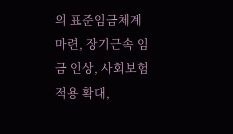의 표준임금체계 마련, 장기근속 임금 인상, 사회보험 적용 확대,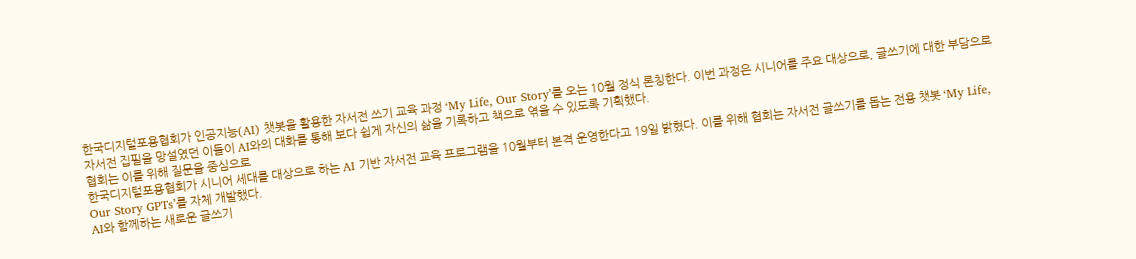한국디지털포용협회가 인공지능(AI) 챗봇을 활용한 자서전 쓰기 교육 과정 ‘My Life, Our Story’를 오는 10월 정식 론칭한다. 이번 과정은 시니어를 주요 대상으로, 글쓰기에 대한 부담으로 자서전 집필을 망설였던 이들이 AI와의 대화를 통해 보다 쉽게 자신의 삶을 기록하고 책으로 엮을 수 있도록 기획했다.
협회는 이를 위해 질문을 중심으로
한국디지털포용협회가 시니어 세대를 대상으로 하는 AI 기반 자서전 교육 프로그램을 10월부터 본격 운영한다고 19일 밝혔다. 이를 위해 협회는 자서전 글쓰기를 돕는 전용 챗봇 ‘My Life, Our Story GPTs’를 자체 개발했다.
AI와 함께하는 새로운 글쓰기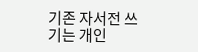기존 자서전 쓰기는 개인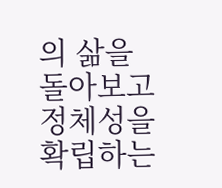의 삶을 돌아보고 정체성을 확립하는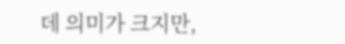데 의미가 크지만,